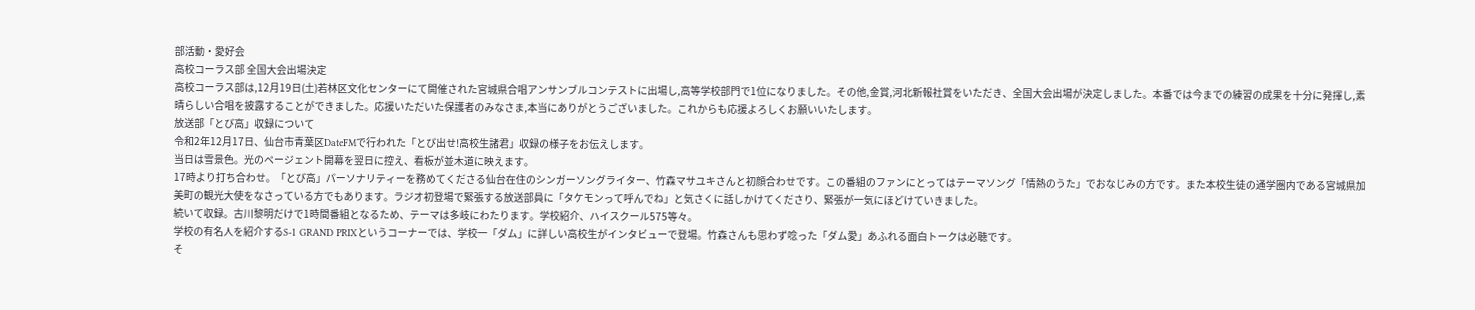部活動・愛好会
高校コーラス部 全国大会出場決定
高校コーラス部は,12月19日(土)若林区文化センターにて開催された宮城県合唱アンサンブルコンテストに出場し,高等学校部門で1位になりました。その他,金賞,河北新報社賞をいただき、全国大会出場が決定しました。本番では今までの練習の成果を十分に発揮し,素晴らしい合唱を披露することができました。応援いただいた保護者のみなさま,本当にありがとうございました。これからも応援よろしくお願いいたします。
放送部「とび高」収録について
令和2年12月17日、仙台市青葉区DateFMで行われた「とび出せ!高校生諸君」収録の様子をお伝えします。
当日は雪景色。光のページェント開幕を翌日に控え、看板が並木道に映えます。
17時より打ち合わせ。「とび高」パーソナリティーを務めてくださる仙台在住のシンガーソングライター、竹森マサユキさんと初顔合わせです。この番組のファンにとってはテーマソング「情熱のうた」でおなじみの方です。また本校生徒の通学圏内である宮城県加美町の観光大使をなさっている方でもあります。ラジオ初登場で緊張する放送部員に「タケモンって呼んでね」と気さくに話しかけてくださり、緊張が一気にほどけていきました。
続いて収録。古川黎明だけで1時間番組となるため、テーマは多岐にわたります。学校紹介、ハイスクール575等々。
学校の有名人を紹介するS-1 GRAND PRIXというコーナーでは、学校一「ダム」に詳しい高校生がインタビューで登場。竹森さんも思わず唸った「ダム愛」あふれる面白トークは必聴です。
そ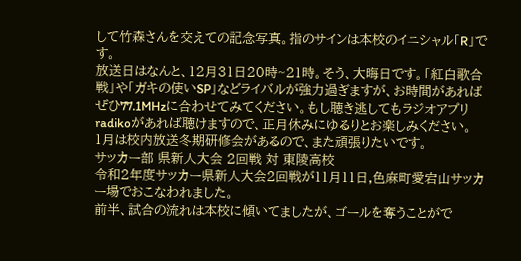して竹森さんを交えての記念写真。指のサインは本校のイニシャル「R」です。
放送日はなんと、12月31日20時~21時。そう、大晦日です。「紅白歌合戦」や「ガキの使いSP」などライバルが強力過ぎますが、お時間があればぜひ77.1MHzに合わせてみてください。もし聴き逃してもラジオアプリradikoがあれば聴けますので、正月休みにゆるりとお楽しみください。
1月は校内放送冬期研修会があるので、また頑張りたいです。
サッカー部 県新人大会 2回戦 対 東陵高校
令和2年度サッカー県新人大会2回戦が11月11日,色麻町愛宕山サッカー場でおこなわれました。
前半、試合の流れは本校に傾いてましたが、ゴールを奪うことがで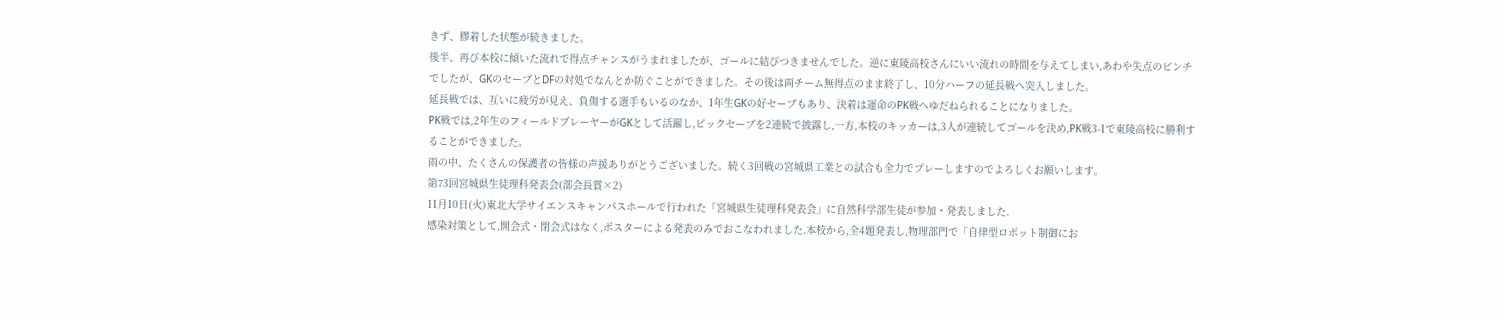きず、膠着した状態が続きました。
後半、再び本校に傾いた流れで得点チャンスがうまれましたが、ゴールに結びつきませんでした。逆に東陵高校さんにいい流れの時間を与えてしまい,あわや失点のピンチでしたが、GKのセーブとDFの対処でなんとか防ぐことができました。その後は両チーム無得点のまま終了し、10分ハーフの延長戦へ突入しました。
延長戦では、互いに疲労が見え、負傷する選手もいるのなか、1年生GKの好セーブもあり、決着は運命のPK戦へゆだねられることになりました。
PK戦では,2年生のフィールドプレーヤーがGKとして活躍し,ビックセーブを2連続で披露し,一方,本校のキッカーは,3人が連続してゴールを決め,PK戦3-1で東陵高校に勝利することができました。
雨の中、たくさんの保護者の皆様の声援ありがとうございました。続く3回戦の宮城県工業との試合も全力でプレーしますのでよろしくお願いします。
第73回宮城県生徒理科発表会(部会長賞×2)
11月10日(火)東北大学サイエンスキャンパスホールで行われた「宮城県生徒理科発表会」に自然科学部生徒が参加・発表しました.
感染対策として,開会式・閉会式はなく,ポスターによる発表のみでおこなわれました.本校から,全4題発表し,物理部門で「自律型ロボット制御にお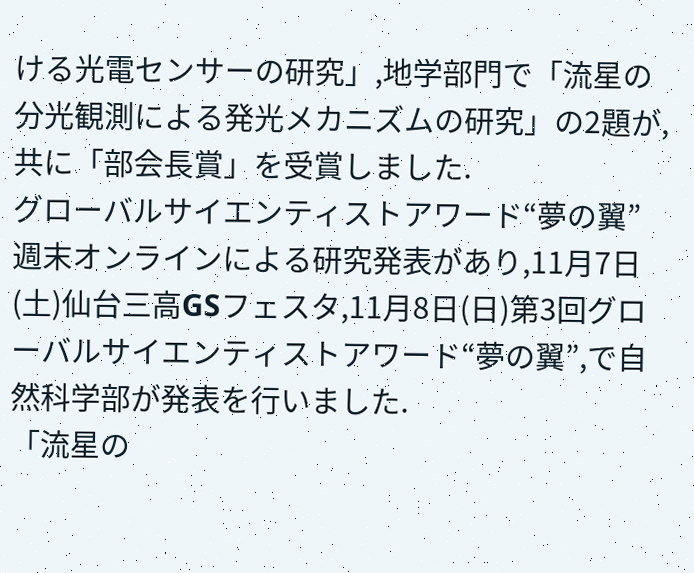ける光電センサーの研究」,地学部門で「流星の分光観測による発光メカニズムの研究」の2題が,共に「部会長賞」を受賞しました.
グローバルサイエンティストアワード“夢の翼”
週末オンラインによる研究発表があり,11月7日(土)仙台三高GSフェスタ,11月8日(日)第3回グローバルサイエンティストアワード“夢の翼”,で自然科学部が発表を行いました.
「流星の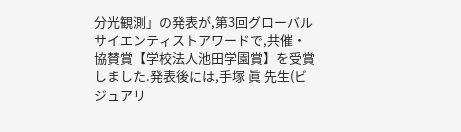分光観測」の発表が,第3回グローバルサイエンティストアワードで,共催・協賛賞【学校法人池田学園賞】を受賞しました.発表後には,手塚 眞 先生(ビジュアリ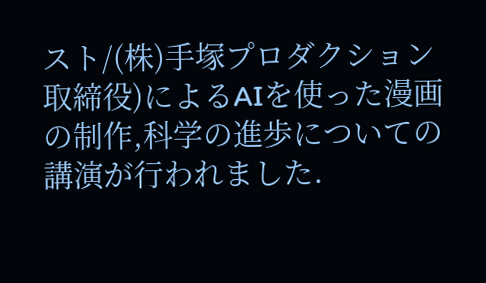スト/(株)手塚プロダクション取締役)によるAIを使った漫画の制作,科学の進歩についての講演が行われました.